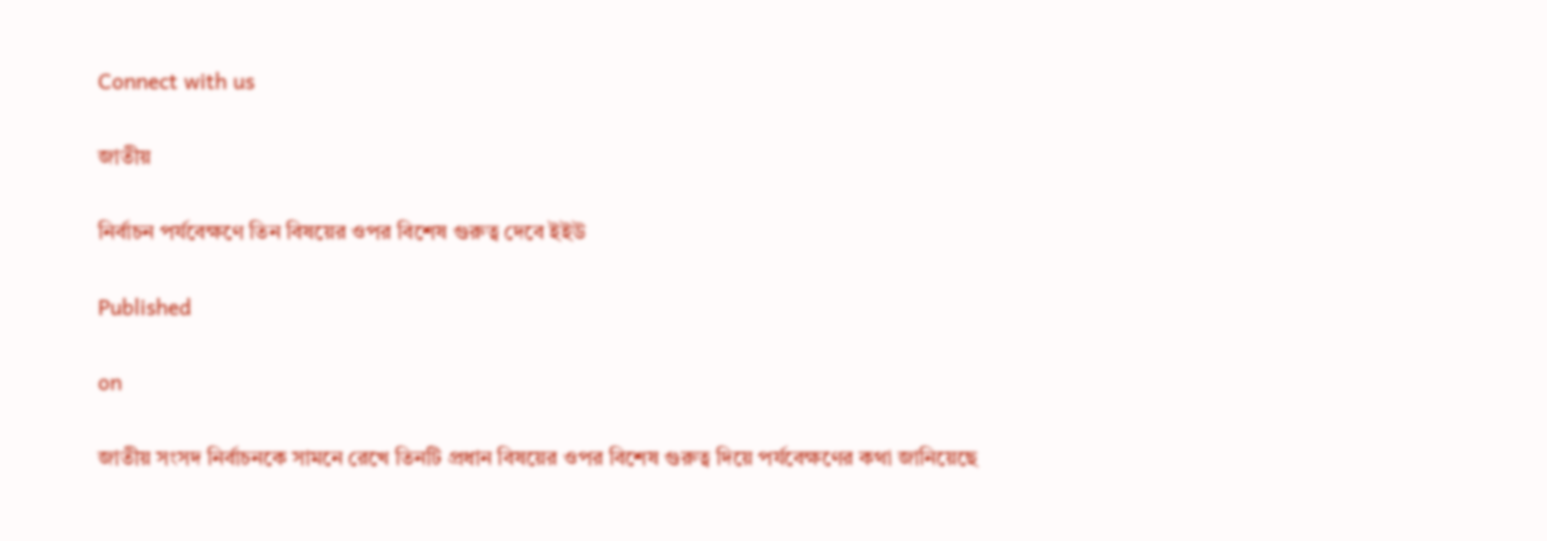Connect with us

জাতীয়

নির্বাচন পর্যবেক্ষণে তিন বিষয়ের ওপর বিশেষ গুরুত্ব দেবে ইইউ

Published

on

জাতীয় সংসদ নির্বাচনকে সামনে রেখে তিনটি প্রধান বিষয়ের ওপর বিশেষ গুরুত্ব দিয়ে পর্যবেক্ষণের কথা জানিয়েছে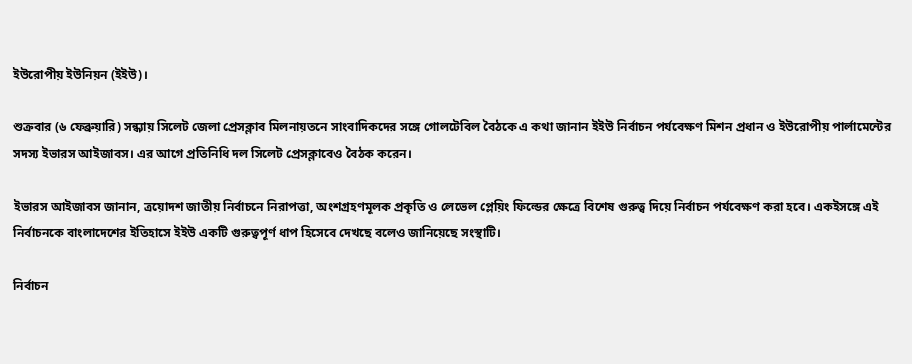ইউরোপীয় ইউনিয়ন (ইইউ)।

শুক্রবার (৬ ফেব্রুয়ারি) সন্ধ্যায় সিলেট জেলা প্রেসক্লাব মিলনায়তনে সাংবাদিকদের সঙ্গে গোলটেবিল বৈঠকে এ কথা জানান ইইউ নির্বাচন পর্যবেক্ষণ মিশন প্রধান ও ইউরোপীয় পার্লামেন্টের সদস্য ইভারস আইজাবস। এর আগে প্রতিনিধি দল সিলেট প্রেসক্লাবেও বৈঠক করেন।

ইভারস আইজাবস জানান, ত্রয়োদশ জাতীয় নির্বাচনে নিরাপত্তা, অংশগ্রহণমূলক প্রকৃতি ও লেভেল প্লেয়িং ফিল্ডের ক্ষেত্রে বিশেষ গুরুত্ব দিয়ে নির্বাচন পর্যবেক্ষণ করা হবে। একইসঙ্গে এই নির্বাচনকে বাংলাদেশের ইতিহাসে ইইউ একটি গুরুত্বপূর্ণ ধাপ হিসেবে দেখছে বলেও জানিয়েছে সংস্থাটি।

নির্বাচন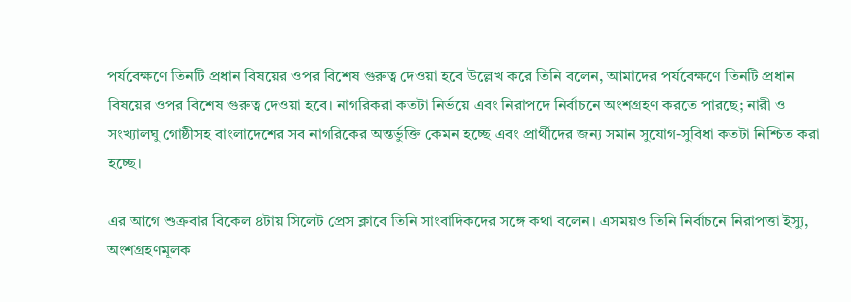পর্যবেক্ষণে তিনটি প্রধান বিষয়ের ওপর বিশেষ গুরুত্ব দেওয়া হবে উল্লেখ করে তিনি বলেন, আমাদের পর্যবেক্ষণে তিনটি প্রধান বিষয়ের ওপর বিশেষ গুরুত্ব দেওয়া হবে। নাগরিকরা কতটা নির্ভয়ে এবং নিরাপদে নির্বাচনে অংশগ্রহণ করতে পারছে; নারী ও সংখ্যালঘু গোষ্ঠীসহ বাংলাদেশের সব নাগরিকের অন্তর্ভুক্তি কেমন হচ্ছে এবং প্রার্থীদের জন্য সমান সুযোগ-সুবিধা কতটা নিশ্চিত করা হচ্ছে।

এর আগে শুক্রবার বিকেল ৪টায় সিলেট প্রেস ক্লাবে তিনি সাংবাদিকদের সঙ্গে কথা বলেন। এসময়ও তিনি নির্বাচনে নিরাপত্তা ইস্যু, অংশগ্রহণমূলক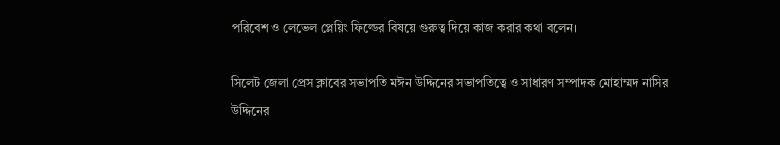পরিবেশ ও লেভেল প্লেয়িং ফিল্ডের বিষয়ে গুরুত্ব দিয়ে কাজ করার কথা বলেন।

সিলেট জেলা প্রেস ক্লাবের সভাপতি মঈন উদ্দিনের সভাপতিত্বে ও সাধারণ সম্পাদক মোহাম্মদ নাসির উদ্দিনের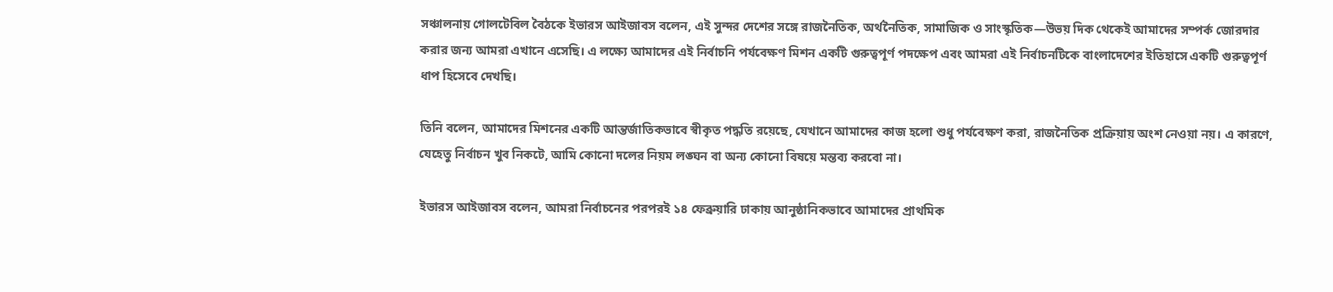সঞ্চালনায় গোলটেবিল বৈঠকে ইভারস আইজাবস বলেন, এই সুন্দর দেশের সঙ্গে রাজনৈতিক, অর্থনৈতিক, সামাজিক ও সাংস্কৃতিক—উভয় দিক থেকেই আমাদের সম্পর্ক জোরদার করার জন্য আমরা এখানে এসেছি। এ লক্ষ্যে আমাদের এই নির্বাচনি পর্যবেক্ষণ মিশন একটি গুরুত্বপূর্ণ পদক্ষেপ এবং আমরা এই নির্বাচনটিকে বাংলাদেশের ইতিহাসে একটি গুরুত্বপূর্ণ ধাপ হিসেবে দেখছি।

তিনি বলেন, আমাদের মিশনের একটি আন্তর্জাতিকভাবে স্বীকৃত পদ্ধতি রয়েছে, যেখানে আমাদের কাজ হলো শুধু পর্যবেক্ষণ করা, রাজনৈতিক প্রক্রিয়ায় অংশ নেওয়া নয়। এ কারণে, যেহেতু নির্বাচন খুব নিকটে, আমি কোনো দলের নিয়ম লঙ্ঘন বা অন্য কোনো বিষয়ে মন্তব্য করবো না।

ইভারস আইজাবস বলেন, আমরা নির্বাচনের পরপরই ১৪ ফেব্রুয়ারি ঢাকায় আনুষ্ঠানিকভাবে আমাদের প্রাথমিক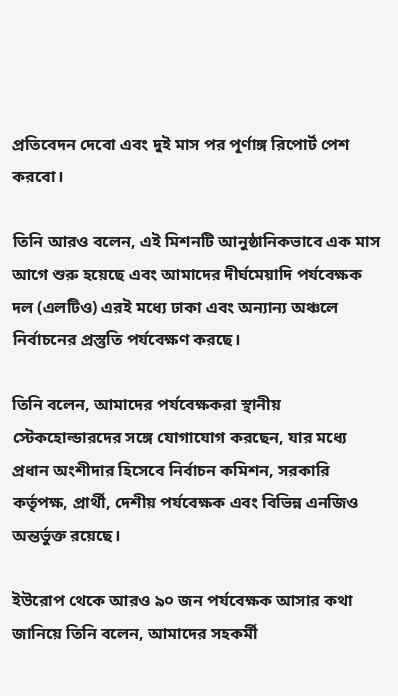প্রতিবেদন দেবো এবং দুই মাস পর পূর্ণাঙ্গ রিপোর্ট পেশ করবো।

তিনি আরও বলেন, এই মিশনটি আনুষ্ঠানিকভাবে এক মাস আগে শুরু হয়েছে এবং আমাদের দীর্ঘমেয়াদি পর্যবেক্ষক দল (এলটিও) এরই মধ্যে ঢাকা এবং অন্যান্য অঞ্চলে নির্বাচনের প্রস্তুতি পর্যবেক্ষণ করছে।

তিনি বলেন, আমাদের পর্যবেক্ষকরা স্থানীয় স্টেকহোল্ডারদের সঙ্গে যোগাযোগ করছেন, যার মধ্যে প্রধান অংশীদার হিসেবে নির্বাচন কমিশন, সরকারি কর্তৃপক্ষ, প্রার্থী, দেশীয় পর্যবেক্ষক এবং বিভিন্ন এনজিও অন্তর্ভুক্ত রয়েছে।

ইউরোপ থেকে আরও ৯০ জন পর্যবেক্ষক আসার কথা জানিয়ে তিনি বলেন, আমাদের সহকর্মী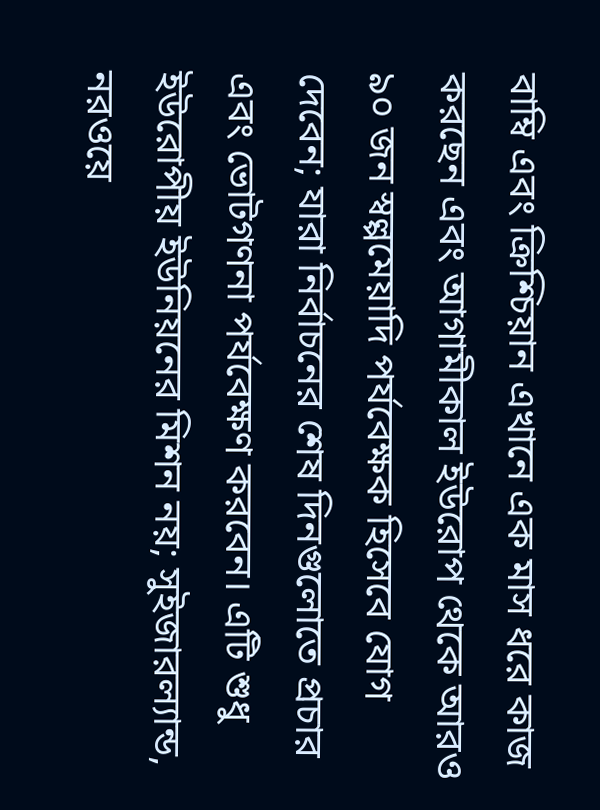বাম্বি এবং ক্রিশ্চিয়ান এখানে এক মাস ধরে কাজ করছেন এবং আগামীকাল ইউরোপ থেকে আরও ৯০ জন স্বল্পমেয়াদি পর্যবেক্ষক হিসেবে যোগ দেবেন; যারা নির্বাচনের শেষ দিনগুলোতে প্রচার এবং ভোটগণনা পর্যবেক্ষণ করবেন। এটি শুধু ইউরোপীয় ইউনিয়নের মিশন নয়; সুইজারল্যান্ড, নরওয়ে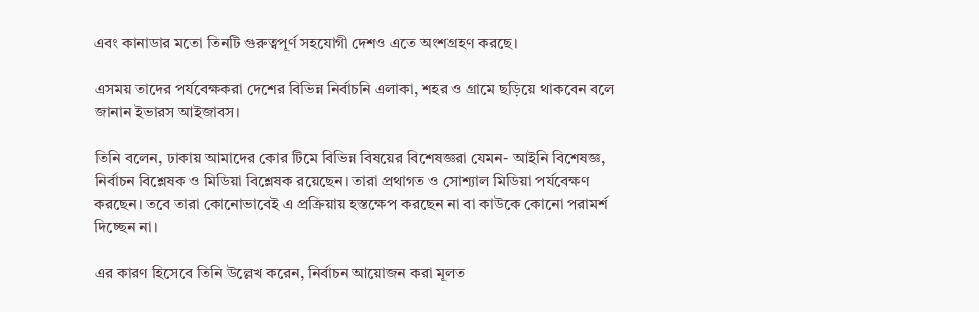এবং কানাডার মতো তিনটি গুরুত্বপূর্ণ সহযোগী দেশও এতে অংশগ্রহণ করছে।

এসময় তাদের পর্যবেক্ষকরা দেশের বিভিন্ন নির্বাচনি এলাকা, শহর ও গ্রামে ছড়িয়ে থাকবেন বলে জানান ইভারস আইজাবস।

তিনি বলেন, ঢাকায় আমাদের কোর টিমে বিভিন্ন বিষয়ের বিশেষজ্ঞরা যেমন- আইনি বিশেষজ্ঞ, নির্বাচন বিশ্লেষক ও মিডিয়া বিশ্লেষক রয়েছেন। তারা প্রথাগত ও সোশ্যাল মিডিয়া পর্যবেক্ষণ করছেন। তবে তারা কোনোভাবেই এ প্রক্রিয়ায় হস্তক্ষেপ করছেন না বা কাউকে কোনো পরামর্শ দিচ্ছেন না।

এর কারণ হিসেবে তিনি উল্লেখ করেন, নির্বাচন আয়োজন করা মূলত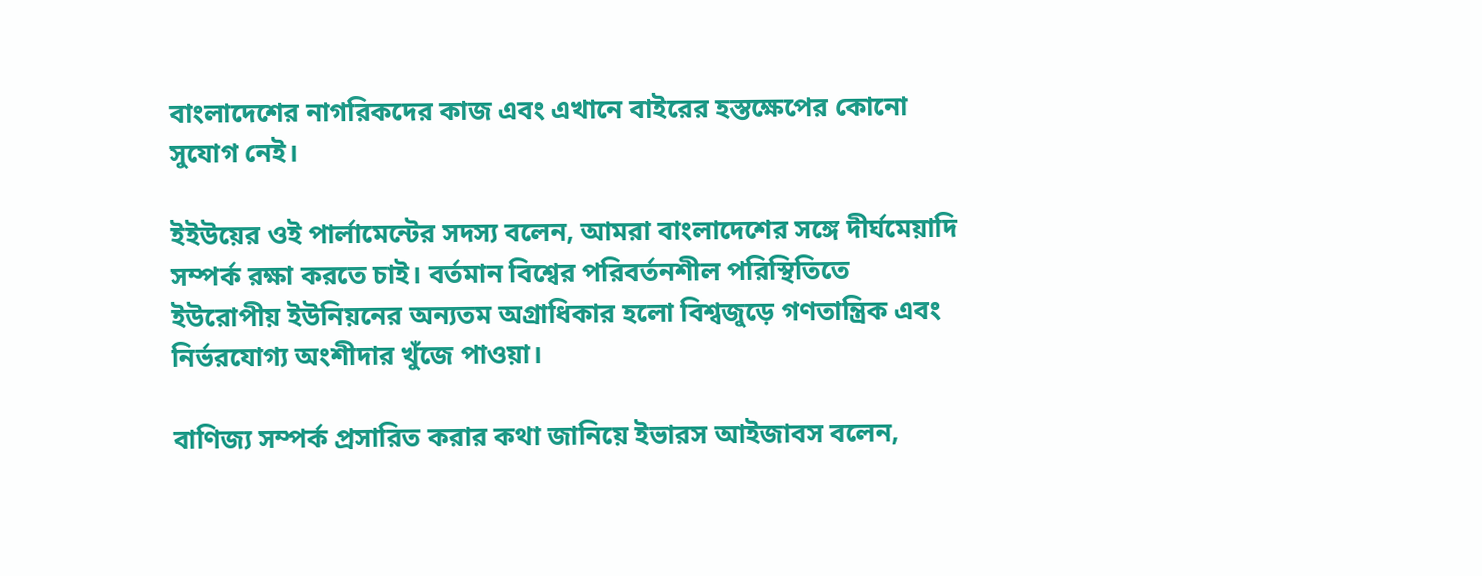বাংলাদেশের নাগরিকদের কাজ এবং এখানে বাইরের হস্তক্ষেপের কোনো সুযোগ নেই।

ইইউয়ের ওই পার্লামেন্টের সদস্য বলেন, আমরা বাংলাদেশের সঙ্গে দীর্ঘমেয়াদি সম্পর্ক রক্ষা করতে চাই। বর্তমান বিশ্বের পরিবর্তনশীল পরিস্থিতিতে ইউরোপীয় ইউনিয়নের অন্যতম অগ্রাধিকার হলো বিশ্বজুড়ে গণতান্ত্রিক এবং নির্ভরযোগ্য অংশীদার খুঁজে পাওয়া।

বাণিজ্য সম্পর্ক প্রসারিত করার কথা জানিয়ে ইভারস আইজাবস বলেন,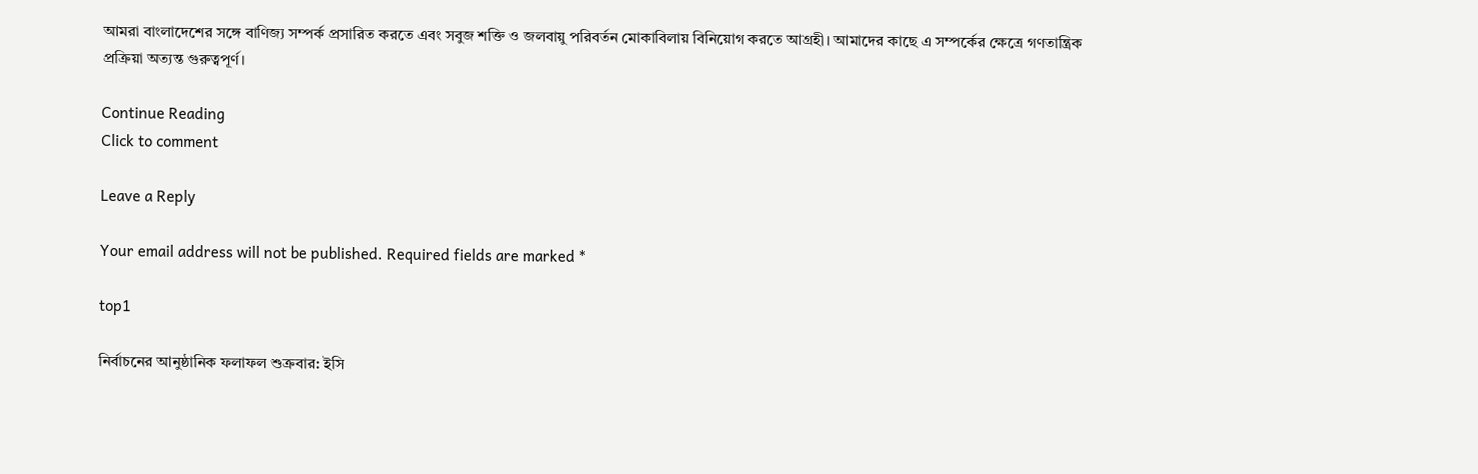আমরা বাংলাদেশের সঙ্গে বাণিজ্য সম্পর্ক প্রসারিত করতে এবং সবুজ শক্তি ও জলবায়ু পরিবর্তন মোকাবিলায় বিনিয়োগ করতে আগ্রহী। আমাদের কাছে এ সম্পর্কের ক্ষেত্রে গণতান্ত্রিক প্রক্রিয়া অত্যন্ত গুরুত্বপূর্ণ।

Continue Reading
Click to comment

Leave a Reply

Your email address will not be published. Required fields are marked *

top1

নির্বাচনের আনুষ্ঠানিক ফলাফল শুক্রবার: ইসি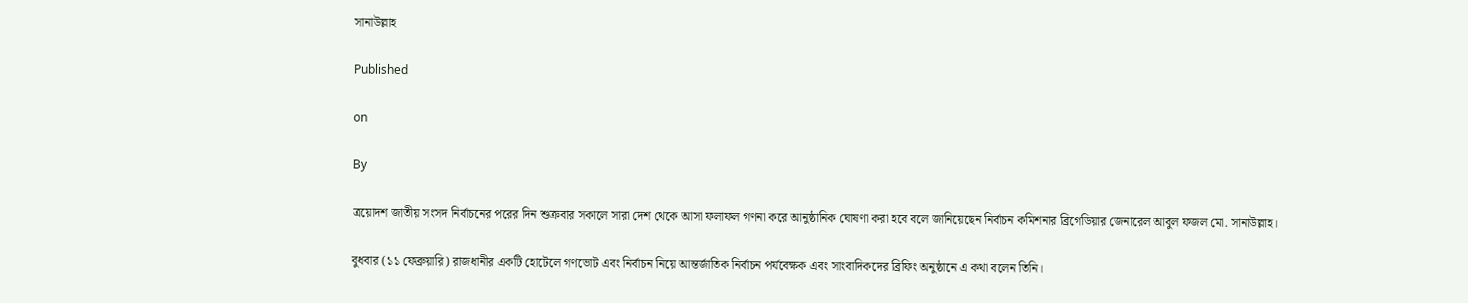সানাউল্লাহ

Published

on

By

ত্রয়োদশ জাতীয় সংসদ নির্বাচনের পরের দিন শুক্রবার সকালে সারা দেশ থেকে আসা ফলাফল গণনা করে আনুষ্ঠানিক ঘোষণা করা হবে বলে জানিয়েছেন নির্বাচন কমিশনার ব্রিগেডিয়ার জেনারেল আবুল ফজল মো. সানাউল্লাহ।

বুধবার (১১ ফেব্রুয়ারি) রাজধানীর একটি হোটেলে গণভোট এবং নির্বাচন নিয়ে আন্তর্জাতিক নির্বাচন পর্যবেক্ষক এবং সাংবাদিকদের ব্রিফিং অনুষ্ঠানে এ কথা বলেন তিনি।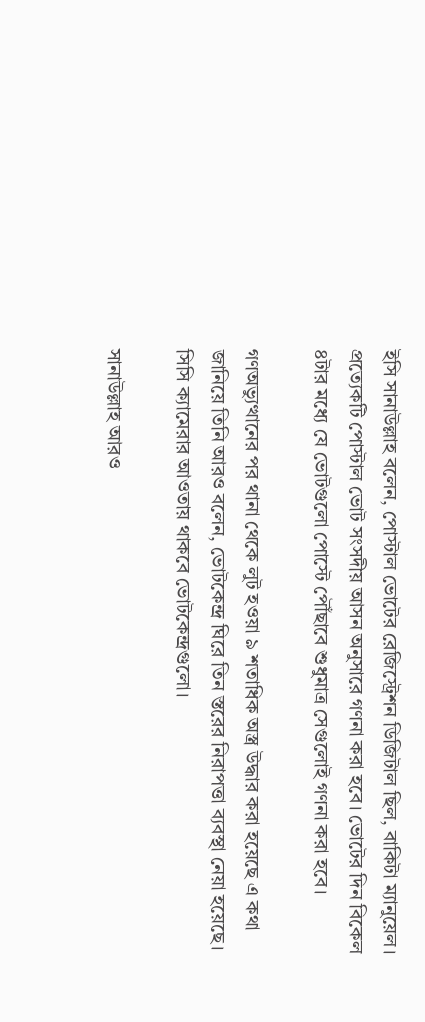ইসি সানাউল্লাহ বলেন, পোস্টাল ভোটের রেজিস্ট্রেশন ডিজিটাল ছিল, বাকিটা ম্যানুয়েল। প্রত্যেকটি পোস্টাল ভোট সংসদীয় আসন অনুসারে গণনা করা হবে। ভোটের দিন বিকেল ৪টার মধ্যে যে ভোটগুলো পোস্টে পৌঁছাবে শুধুমাত্র সেগুলোই গণনা করা হবে।

গণঅভ্যুত্থানের পর থানা থেকে লুট হওয়া ৯ শতাধিক অস্ত্র উদ্ধার করা হয়েছে এ কথা জানিয়ে তিনি আরও বলেন, ভোটকেন্দ্র ঘিরে তিন স্তরের নিরাপত্তা ব্যবস্থা নেয়া হয়েছে। সিসি ক্যামেরার আওতায় থাকবে ভোটকেন্দ্রগুলো।

সানাউল্লাহ আরও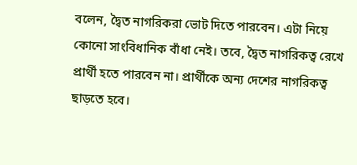বলেন, দ্বৈত নাগরিকরা ভোট দিতে পারবেন। এটা নিয়ে কোনো সাংবিধানিক বাঁধা নেই। তবে, দ্বৈত নাগরিকত্ব রেখে প্রার্থী হতে পারবেন না। প্রার্থীকে অন্য দেশের নাগরিকত্ব ছাড়তে হবে।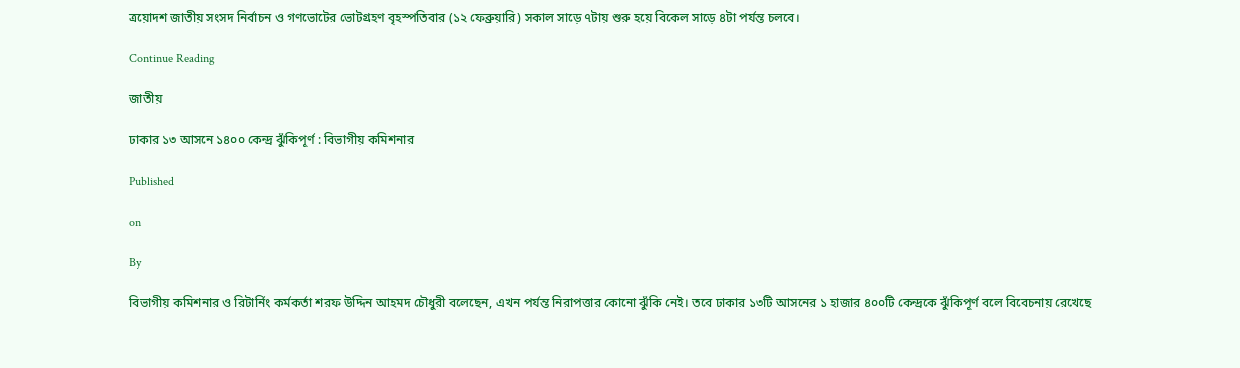ত্রয়োদশ জাতীয় সংসদ নির্বাচন ও গণভোটের ভোটগ্রহণ বৃহস্পতিবার (১২ ফেব্রুয়ারি) সকাল সাড়ে ৭টায় শুরু হয়ে বিকেল সাড়ে ৪টা পর্যন্ত চলবে।

Continue Reading

জাতীয়

ঢাকার ১৩ আসনে ১৪০০ কেন্দ্র ঝুঁকিপূর্ণ : বিভাগীয় কমিশনার

Published

on

By

বিভাগীয় কমিশনার ও রিটার্নিং কর্মকর্তা শরফ উদ্দিন আহমদ চৌধুরী বলেছেন, এখন পর্যন্ত নিরাপত্তার কোনো ঝুঁকি নেই। তবে ঢাকার ১৩টি আসনের ১ হাজার ৪০০টি কেন্দ্রকে ঝুঁকিপূর্ণ বলে বিবেচনায় রেখেছে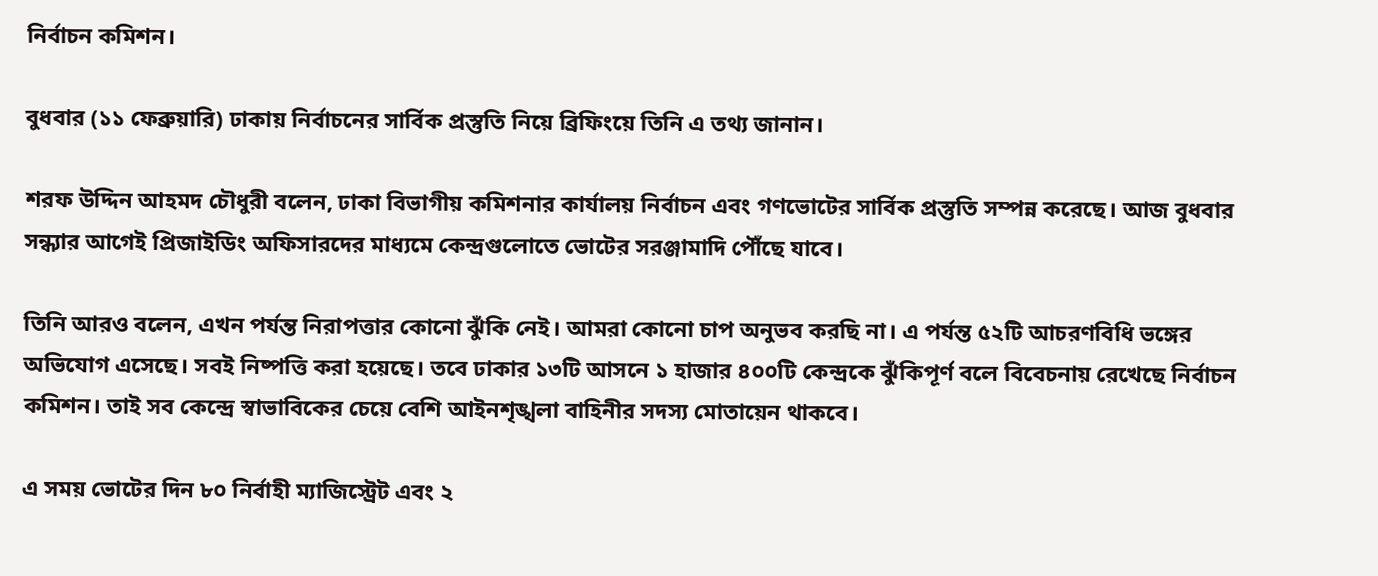নির্বাচন কমিশন।

বুধবার (১১ ফেব্রুয়ারি) ঢাকায় নির্বাচনের সার্বিক প্রস্তুতি নিয়ে ব্রিফিংয়ে তিনি এ তথ্য জানান।

শরফ উদ্দিন আহমদ চৌধুরী বলেন, ঢাকা বিভাগীয় কমিশনার কার্যালয় নির্বাচন এবং গণভোটের সার্বিক প্রস্তুতি সম্পন্ন করেছে। আজ বুধবার সন্ধ্যার আগেই প্রিজাইডিং অফিসারদের মাধ্যমে কেন্দ্রগুলোতে ভোটের সরঞ্জামাদি পৌঁছে যাবে।

তিনি আরও বলেন, এখন পর্যন্ত নিরাপত্তার কোনো ঝুঁকি নেই। আমরা কোনো চাপ অনুভব করছি না। এ পর্যন্ত ৫২টি আচরণবিধি ভঙ্গের অভিযোগ এসেছে। সবই নিষ্পত্তি করা হয়েছে। তবে ঢাকার ১৩টি আসনে ১ হাজার ৪০০টি কেন্দ্রকে ঝুঁকিপূর্ণ বলে বিবেচনায় রেখেছে নির্বাচন কমিশন। তাই সব কেন্দ্রে স্বাভাবিকের চেয়ে বেশি আইনশৃঙ্খলা বাহিনীর সদস্য মোতায়েন থাকবে।

এ সময় ভোটের দিন ৮০ নির্বাহী ম্যাজিস্ট্রেট এবং ২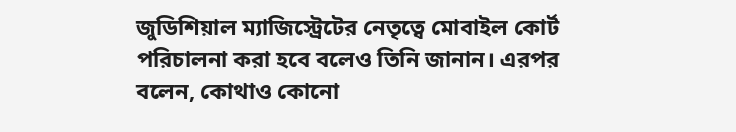জুডিশিয়াল ম্যাজিস্ট্রেটের নেতৃত্বে মোবাইল কোর্ট পরিচালনা করা হবে বলেও তিনি জানান। এরপর বলেন, কোথাও কোনো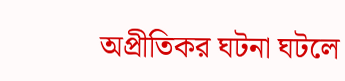অপ্রীতিকর ঘটনা ঘটলে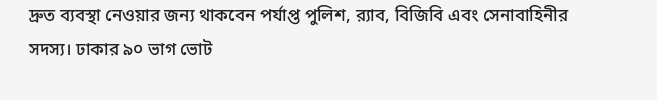দ্রুত ব্যবস্থা নেওয়ার জন্য থাকবেন পর্যাপ্ত পুলিশ, র‍্যাব, বিজিবি এবং সেনাবাহিনীর সদস্য। ঢাকার ৯০ ভাগ ভোট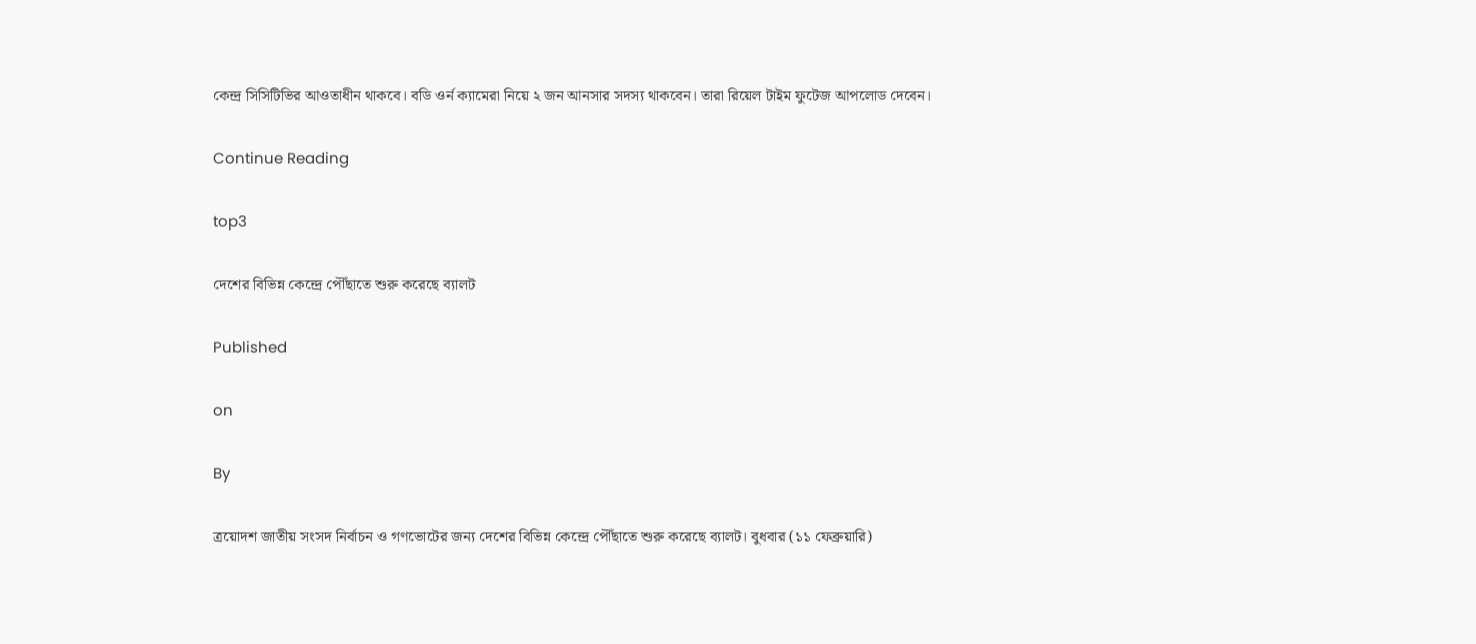কেন্দ্র সিসিটিভির আওতাধীন থাকবে। বডি ওর্ন ক্যামেরা নিয়ে ২ জন আনসার সদস্য থাকবেন। তারা রিয়েল টাইম ফুটেজ আপলোড দেবেন।

Continue Reading

top3

দেশের বিভিন্ন কেন্দ্রে পৌঁছাতে শুরু করেছে ব্যালট

Published

on

By

ত্রয়োদশ জাতীয় সংসদ নির্বাচন ও গণভোটের জন্য দেশের বিভিন্ন কেন্দ্রে পৌঁছাতে শুরু করেছে ব্যালট। বুধবার (১১ ফেব্রুয়ারি)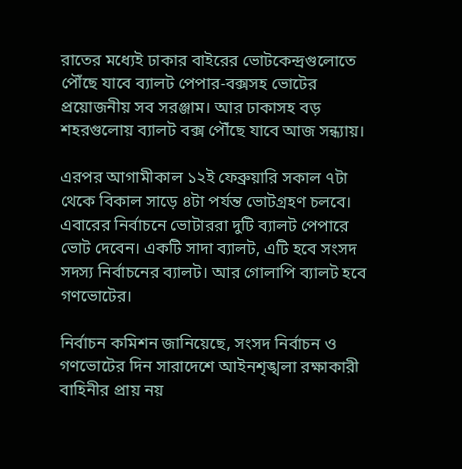রাতের মধ্যেই ঢাকার বাইরের ভোটকেন্দ্রগুলোতে পৌঁছে যাবে ব্যালট পেপার-বক্সসহ ভোটের প্রয়োজনীয় সব সরঞ্জাম। আর ঢাকাসহ বড় শহরগুলোয় ব্যালট বক্স পৌঁছে যাবে আজ সন্ধ্যায়।

এরপর আগামীকাল ১২ই ফেব্রুয়ারি সকাল ৭টা থেকে বিকাল সাড়ে ৪টা পর্যন্ত ভোটগ্রহণ চলবে। এবারের নির্বাচনে ভোটাররা দুটি ব্যালট পেপারে ভোট দেবেন। একটি সাদা ব্যালট, এটি হবে সংসদ সদস্য নির্বাচনের ব্যালট। আর গোলাপি ব্যালট হবে গণভোটের।

নির্বাচন কমিশন জানিয়েছে, সংসদ নির্বাচন ও গণভোটের দিন সারাদেশে আইনশৃঙ্খলা রক্ষাকারী বাহিনীর প্রায় নয়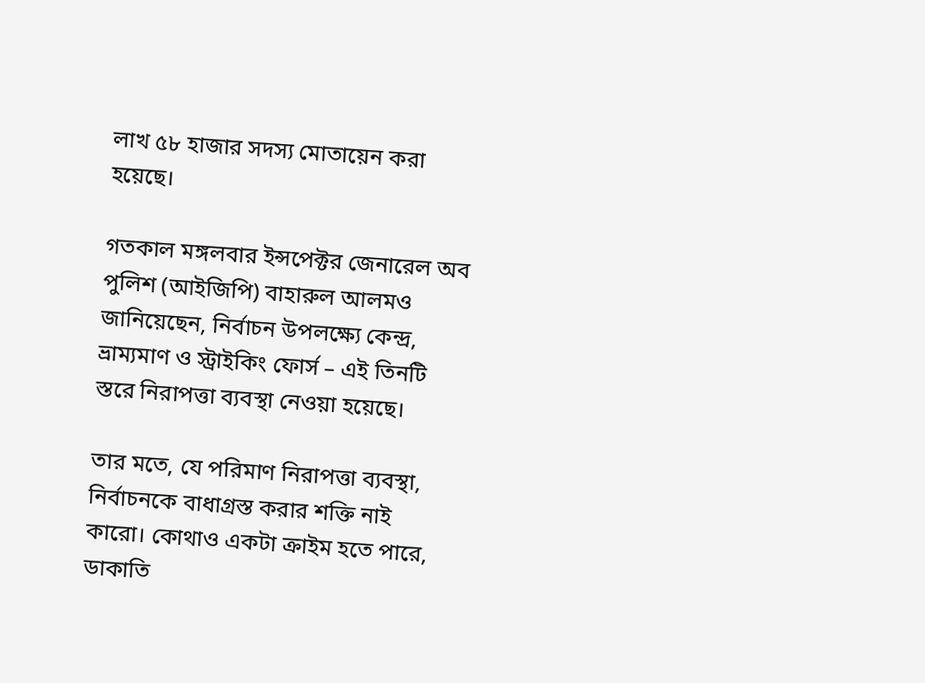লাখ ৫৮ হাজার সদস্য মোতায়েন করা হয়েছে।

গতকাল মঙ্গলবার ইন্সপেক্টর জেনারেল অব পুলিশ (আইজিপি) বাহারুল আলমও জানিয়েছেন, নির্বাচন উপলক্ষ্যে কেন্দ্র, ভ্রাম্যমাণ ও স্ট্রাইকিং ফোর্স – এই তিনটি স্তরে নিরাপত্তা ব্যবস্থা নেওয়া হয়েছে।

তার মতে, যে পরিমাণ নিরাপত্তা ব্যবস্থা, নির্বাচনকে বাধাগ্রস্ত করার শক্তি নাই কারো। কোথাও একটা ক্রাইম হতে পারে, ডাকাতি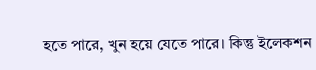হতে পারে, খুন হয়ে যেতে পারে। কিন্তু ইলেকশন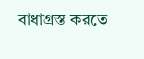বাধাগ্রস্ত করতে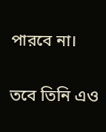পারবে না।

তবে তিনি এও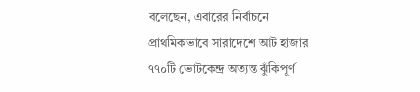বলেছেন, এবারের নির্বাচনে প্রাথমিকভাবে সারাদেশে আট হাজার ৭৭০টি ভোটকেন্দ্র অত্যন্ত ঝুঁকিপূর্ণ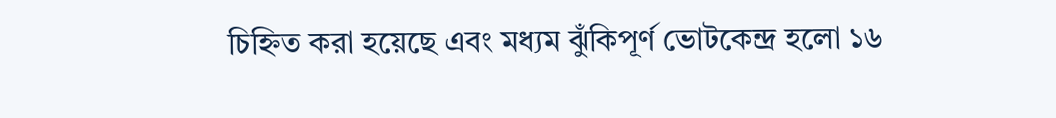চিহ্নিত করা হয়েছে এবং মধ্যম ঝুঁকিপূর্ণ ভোটকেন্দ্র হলো ১৬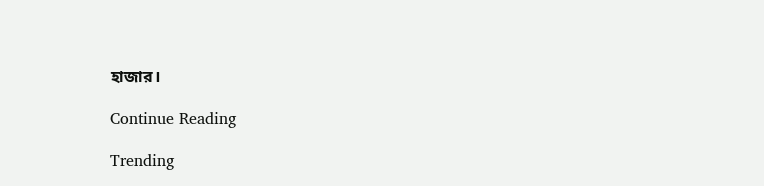হাজার।

Continue Reading

Trending